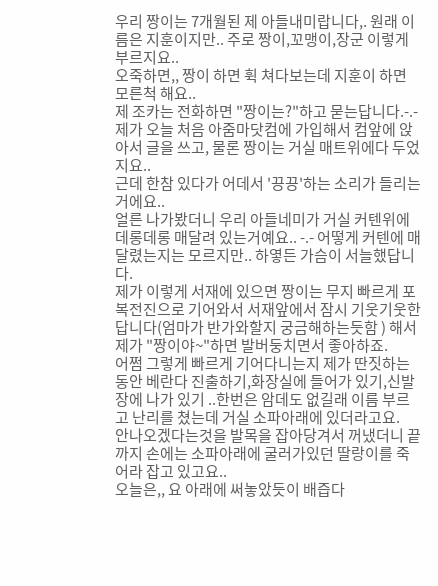우리 짱이는 7개월된 제 아들내미랍니다,. 원래 이름은 지훈이지만.. 주로 짱이,꼬맹이,장군 이렇게 부르지요..
오죽하면,, 짱이 하면 휙 쳐다보는데 지훈이 하면 모른척 해요..
제 조카는 전화하면 "짱이는?"하고 묻는답니다.-.-
제가 오늘 처음 아줌마닷컴에 가입해서 컴앞에 앉아서 글을 쓰고, 물론 짱이는 거실 매트위에다 두었지요..
근데 한참 있다가 어데서 '끙끙'하는 소리가 들리는거에요..
얼른 나가봤더니 우리 아들네미가 거실 커텐위에 데롱데롱 매달려 있는거예요.. -.- 어떻게 커텐에 매달렸는지는 모르지만.. 하옇든 가슴이 서늘했답니다.
제가 이렇게 서재에 있으면 짱이는 무지 빠르게 포복전진으로 기어와서 서재앞에서 잠시 기웃기웃한답니다(엄마가 반가와할지 궁금해하는듯함 ) 해서 제가 "짱이야~"하면 발버둥치면서 좋아하죠.
어쩜 그렇게 빠르게 기어다니는지 제가 딴짓하는동안 베란다 진출하기,화장실에 들어가 있기,신발장에 나가 있기 ..한번은 암데도 없길래 이름 부르고 난리를 쳤는데 거실 소파아래에 있더라고요.
안나오겠다는것을 발목을 잡아당겨서 꺼냈더니 끝까지 손에는 소파아래에 굴러가있던 딸랑이를 죽어라 잡고 있고요..
오늘은,, 요 아래에 써놓았듯이 배즙다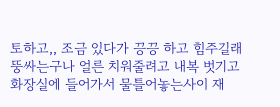토하고,, 조금 있다가 끙끙 하고 힘주길래 뚱싸는구나 얼른 치워줄려고 내복 벗기고 화장실에 들어가서 물틀어놓는사이 재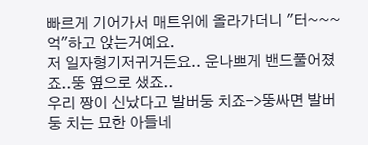빠르게 기어가서 매트위에 올라가더니 "터~~~억"하고 앉는거예요.
저 일자형기저귀거든요.. 운나쁘게 밴드풀어졌죠..뚱 옆으로 샜죠..
우리 짱이 신났다고 발버둥 치죠->뚱싸면 발버둥 치는 묘한 아들네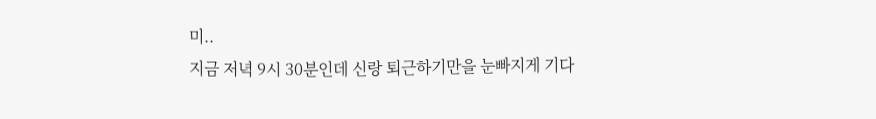미..
지금 저녁 9시 30분인데 신랑 퇴근하기만을 눈빠지게 기다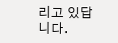리고 있답니다.